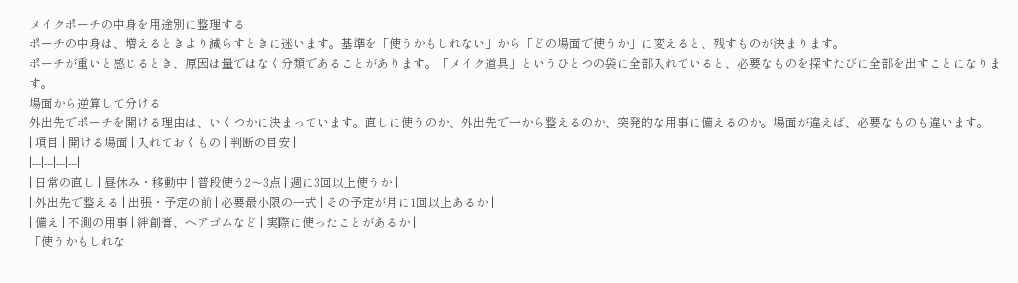メイクポーチの中身を用途別に整理する
ポーチの中身は、増えるときより減らすときに迷います。基準を「使うかもしれない」から「どの場面で使うか」に変えると、残すものが決まります。
ポーチが重いと感じるとき、原因は量ではなく分類であることがあります。「メイク道具」というひとつの袋に全部入れていると、必要なものを探すたびに全部を出すことになります。
場面から逆算して分ける
外出先でポーチを開ける理由は、いくつかに決まっています。直しに使うのか、外出先で一から整えるのか、突発的な用事に備えるのか。場面が違えば、必要なものも違います。
| 項目 | 開ける場面 | 入れておくもの | 判断の目安 |
|---|---|---|---|
| 日常の直し | 昼休み・移動中 | 普段使う2〜3点 | 週に3回以上使うか |
| 外出先で整える | 出張・予定の前 | 必要最小限の一式 | その予定が月に1回以上あるか |
| 備え | 不測の用事 | 絆創膏、ヘアゴムなど | 実際に使ったことがあるか |
「使うかもしれな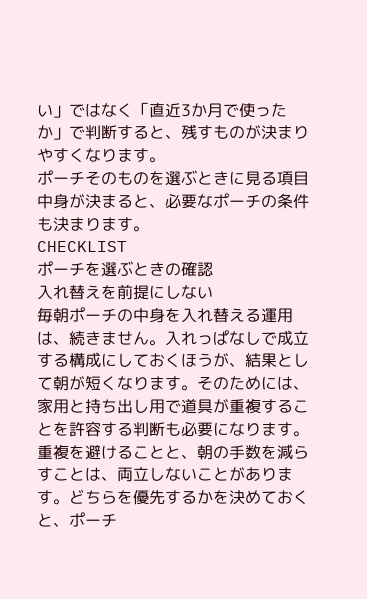い」ではなく「直近3か月で使ったか」で判断すると、残すものが決まりやすくなります。
ポーチそのものを選ぶときに見る項目
中身が決まると、必要なポーチの条件も決まります。
CHECKLIST
ポーチを選ぶときの確認
入れ替えを前提にしない
毎朝ポーチの中身を入れ替える運用は、続きません。入れっぱなしで成立する構成にしておくほうが、結果として朝が短くなります。そのためには、家用と持ち出し用で道具が重複することを許容する判断も必要になります。
重複を避けることと、朝の手数を減らすことは、両立しないことがあります。どちらを優先するかを決めておくと、ポーチ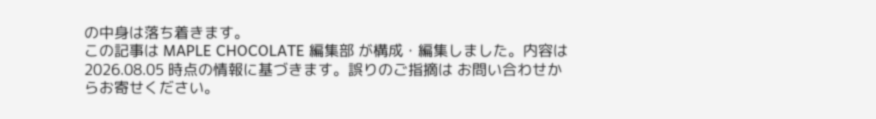の中身は落ち着きます。
この記事は MAPLE CHOCOLATE 編集部 が構成・編集しました。内容は 2026.08.05 時点の情報に基づきます。誤りのご指摘は お問い合わせからお寄せください。